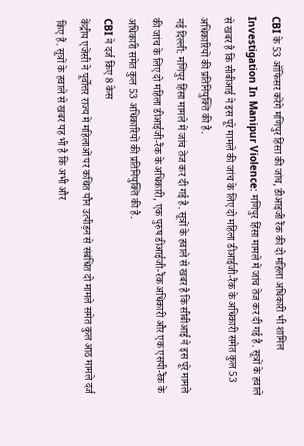CBI के 53 ऑफिसर करेंगे मणिपुर हिंसा की जांच, डीआइजी रैंक की दो महिला अधिकारी भी शामिल
Investigation In Manipur Violence: मणिपुर हिंसा मामले में जांच तेज कर दी गई है. सूत्रों के हवाले से खबर है कि सीबीआई ने इस पूरे मामले की जांच के लिए दो महिला डीआईजी-रैंक के अधिकारी समेत कुल 53 अधिकारियों की प्रतिनियुक्ति की है.
नई दिल्ली: मणिपुर हिंसा मामले में जांच तेज कर दी गई है. सूत्रों के हवाले से खबर है कि सीबीआई ने इस पूरे मामले की जांच के लिए दो महिला डीआईजी-रैंक के अधिकारी, एक पुरुष डीआईजी-रैंक अधिकारी और एक एसपी-रैंक के अधिकारी समेत कुल 53 अधिकारियों की प्रतिनियुक्ति की है.
CBI ने दर्ज किए 8 केस
केंद्रीय एजेंसी ने पूर्वोत्तर राज्य में महिलाओं पर कथित यौन उत्पीड़न से संबंधित दो मामले समेत कुल आठ मामले दर्ज किए हैं. सूत्रों के हवाले से खबर यह भी है कि अभी और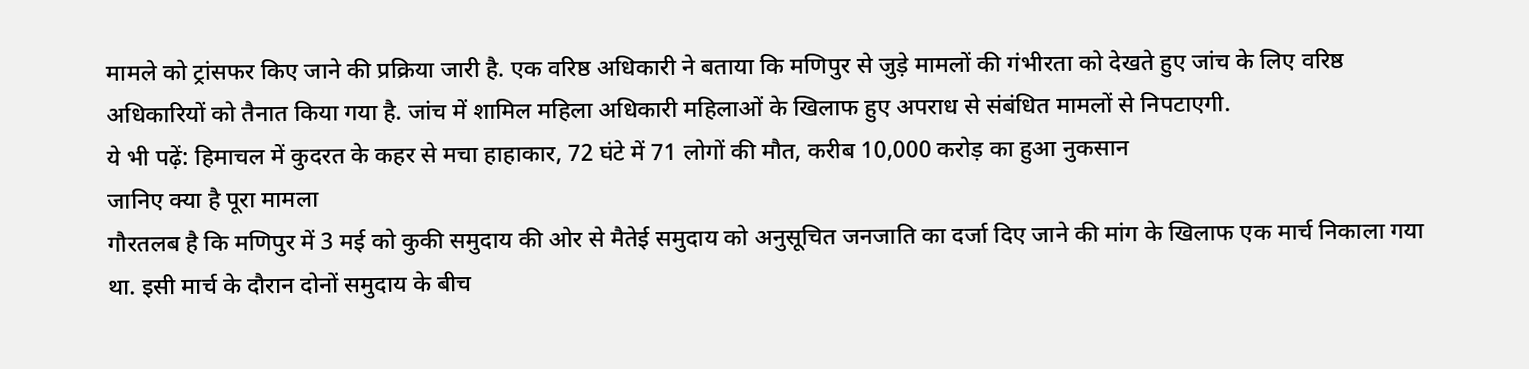मामले को ट्रांसफर किए जाने की प्रक्रिया जारी है. एक वरिष्ठ अधिकारी ने बताया कि मणिपुर से जुड़े मामलों की गंभीरता को देखते हुए जांच के लिए वरिष्ठ अधिकारियों को तैनात किया गया है. जांच में शामिल महिला अधिकारी महिलाओं के खिलाफ हुए अपराध से संबंधित मामलों से निपटाएगी.
ये भी पढ़ें: हिमाचल में कुदरत के कहर से मचा हाहाकार, 72 घंटे में 71 लोगों की मौत, करीब 10,000 करोड़ का हुआ नुकसान
जानिए क्या है पूरा मामला
गौरतलब है कि मणिपुर में 3 मई को कुकी समुदाय की ओर से मैतेई समुदाय को अनुसूचित जनजाति का दर्जा दिए जाने की मांग के खिलाफ एक मार्च निकाला गया था. इसी मार्च के दौरान दोनों समुदाय के बीच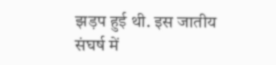झड़प हुई थी. इस जातीय संघर्ष में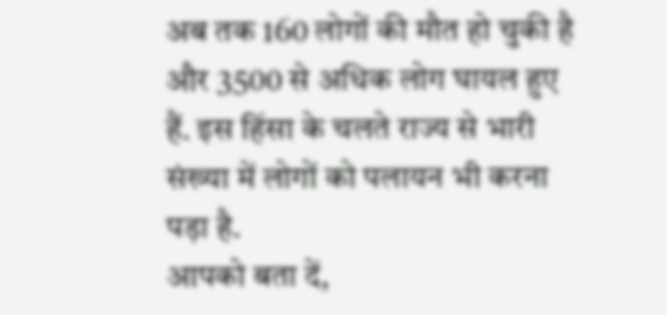अब तक 160 लोगों की मौत हो चुकी है और 3500 से अधिक लोग घायल हुए हैं. इस हिंसा के चलते राज्य से भारी संख्या में लोगों को पलायन भी करना पड़ा है.
आपको बता दें,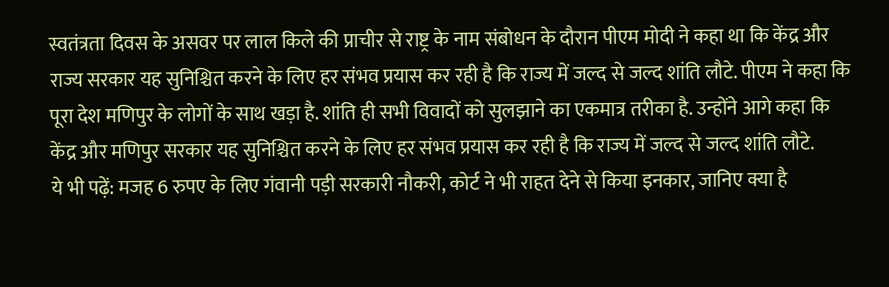स्वतंत्रता दिवस के असवर पर लाल किले की प्राचीर से राष्ट्र के नाम संबोधन के दौरान पीएम मोदी ने कहा था कि केंद्र और राज्य सरकार यह सुनिश्चित करने के लिए हर संभव प्रयास कर रही है कि राज्य में जल्द से जल्द शांति लौटे. पीएम ने कहा कि पूरा देश मणिपुर के लोगों के साथ खड़ा है. शांति ही सभी विवादों को सुलझाने का एकमात्र तरीका है. उन्होंने आगे कहा कि केंद्र और मणिपुर सरकार यह सुनिश्चित करने के लिए हर संभव प्रयास कर रही है कि राज्य में जल्द से जल्द शांति लौटे.
ये भी पढ़ें: मजह 6 रुपए के लिए गंवानी पड़ी सरकारी नौकरी, कोर्ट ने भी राहत देने से किया इनकार, जानिए क्या है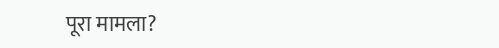पूरा मामला?